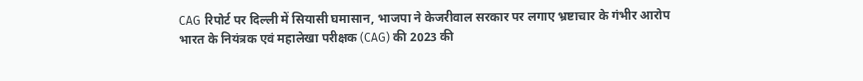CAG रिपोर्ट पर दिल्ली में सियासी घमासान, भाजपा ने केजरीवाल सरकार पर लगाए भ्रष्टाचार के गंभीर आरोप
भारत के नियंत्रक एवं महालेखा परीक्षक (CAG) की 2023 की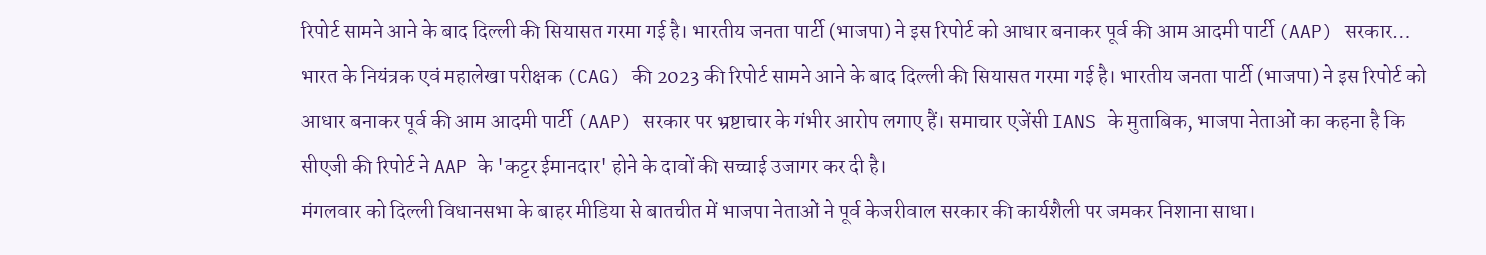रिपोर्ट सामने आने के बाद दिल्ली की सियासत गरमा गई है। भारतीय जनता पार्टी (भाजपा) ने इस रिपोर्ट को आधार बनाकर पूर्व की आम आदमी पार्टी (AAP) सरकार…
भारत के नियंत्रक एवं महालेखा परीक्षक (CAG) की 2023 की रिपोर्ट सामने आने के बाद दिल्ली की सियासत गरमा गई है। भारतीय जनता पार्टी (भाजपा) ने इस रिपोर्ट को आधार बनाकर पूर्व की आम आदमी पार्टी (AAP) सरकार पर भ्रष्टाचार के गंभीर आरोप लगाए हैं। समाचार एजेंसी IANS के मुताबिक, भाजपा नेताओं का कहना है कि सीएजी की रिपोर्ट ने AAP के 'कट्टर ईमानदार' होने के दावों की सच्चाई उजागर कर दी है।
मंगलवार को दिल्ली विधानसभा के बाहर मीडिया से बातचीत में भाजपा नेताओं ने पूर्व केजरीवाल सरकार की कार्यशैली पर जमकर निशाना साधा।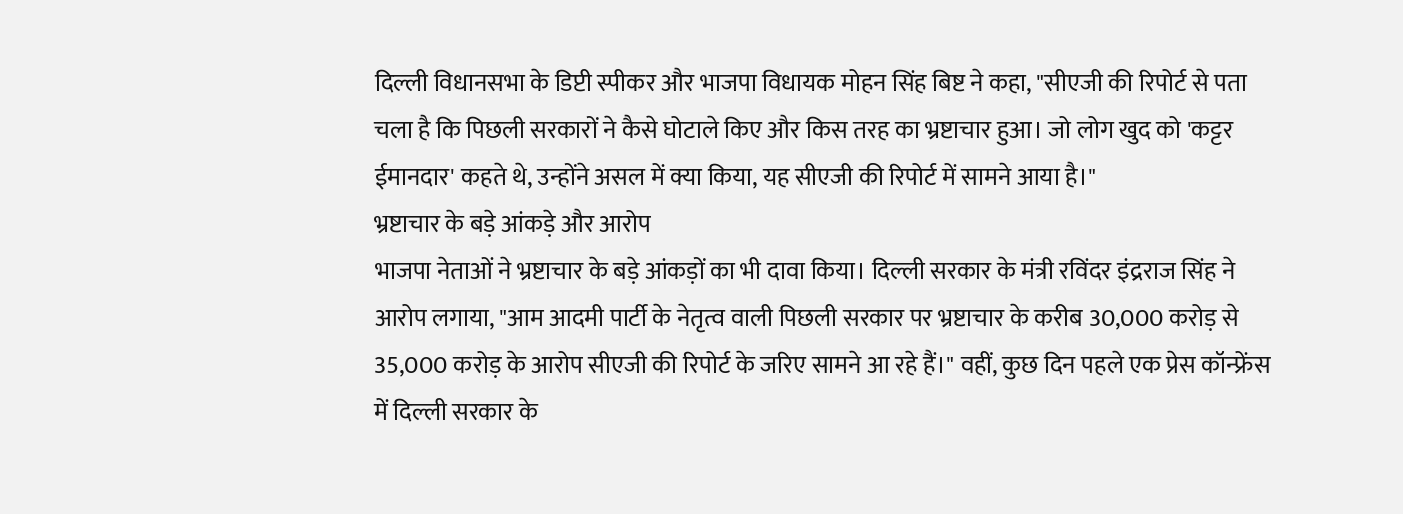दिल्ली विधानसभा के डिप्टी स्पीकर और भाजपा विधायक मोहन सिंह बिष्ट ने कहा, "सीएजी की रिपोर्ट से पता चला है कि पिछली सरकारों ने कैसे घोटाले किए और किस तरह का भ्रष्टाचार हुआ। जो लोग खुद को 'कट्टर ईमानदार' कहते थे, उन्होंने असल में क्या किया, यह सीएजी की रिपोर्ट में सामने आया है।"
भ्रष्टाचार के बड़े आंकड़े और आरोप
भाजपा नेताओं ने भ्रष्टाचार के बड़े आंकड़ों का भी दावा किया। दिल्ली सरकार के मंत्री रविंदर इंद्रराज सिंह ने आरोप लगाया, "आम आदमी पार्टी के नेतृत्व वाली पिछली सरकार पर भ्रष्टाचार के करीब 30,000 करोड़ से 35,000 करोड़ के आरोप सीएजी की रिपोर्ट के जरिए सामने आ रहे हैं।" वहीं, कुछ दिन पहले एक प्रेस कॉन्फ्रेंस में दिल्ली सरकार के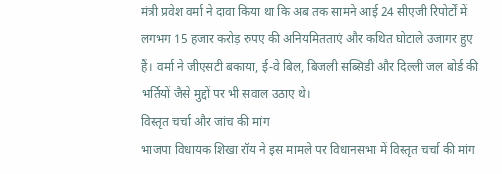मंत्री प्रवेश वर्मा ने दावा किया था कि अब तक सामने आई 24 सीएजी रिपोर्टों में लगभग 15 हजार करोड़ रुपए की अनियमितताएं और कथित घोटाले उजागर हुए हैं। वर्मा ने जीएसटी बकाया, ई-वे बिल, बिजली सब्सिडी और दिल्ली जल बोर्ड की भर्तियों जैसे मुद्दों पर भी सवाल उठाए थे।
विस्तृत चर्चा और जांच की मांग
भाजपा विधायक शिखा रॉय ने इस मामले पर विधानसभा में विस्तृत चर्चा की मांग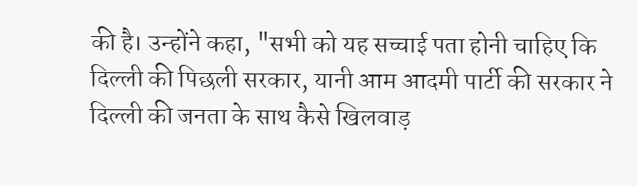की है। उन्होंने कहा, "सभी को यह सच्चाई पता होनी चाहिए कि दिल्ली की पिछली सरकार, यानी आम आदमी पार्टी की सरकार ने दिल्ली की जनता के साथ कैसे खिलवाड़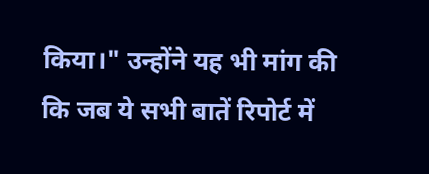किया।" उन्होंने यह भी मांग की कि जब ये सभी बातें रिपोर्ट में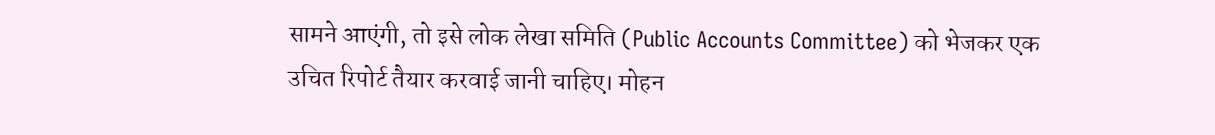सामने आएंगी, तो इसे लोक लेखा समिति (Public Accounts Committee) को भेजकर एक उचित रिपोर्ट तैयार करवाई जानी चाहिए। मोहन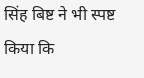सिंह बिष्ट ने भी स्पष्ट किया कि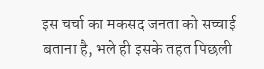इस चर्चा का मकसद जनता को सच्चाई बताना है, भले ही इसके तहत पिछली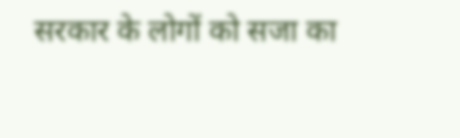सरकार के लोगों को सजा का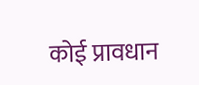कोई प्रावधान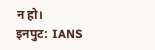न हो।
इनपुट: IANS